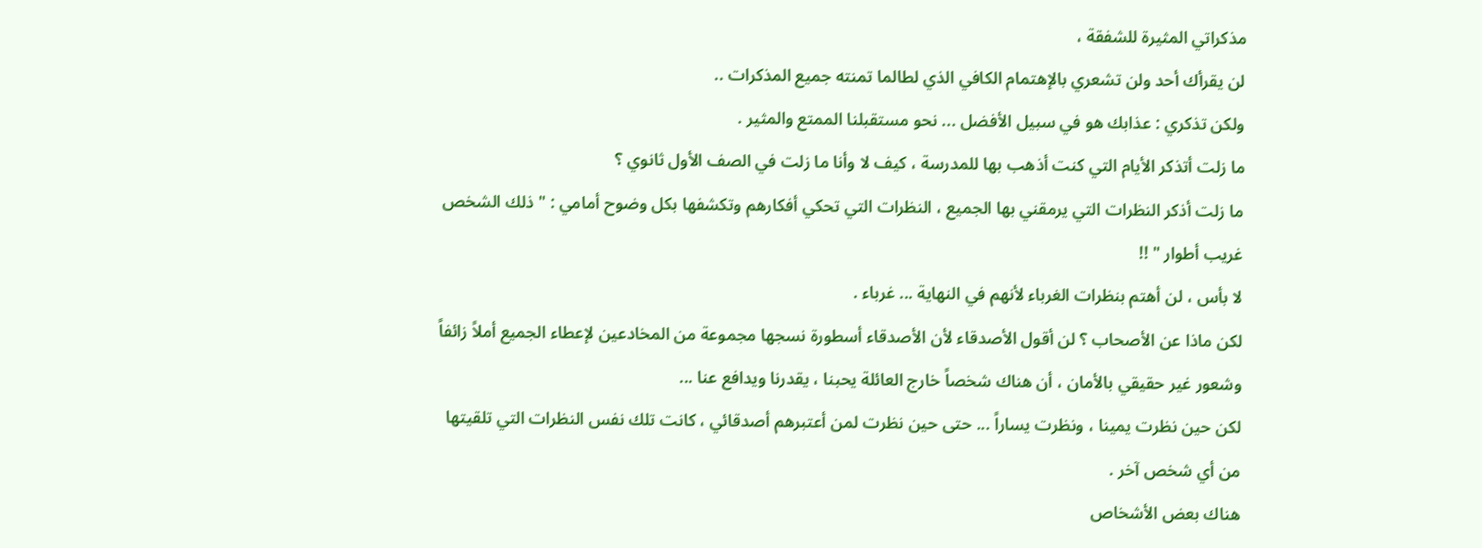مذكراتي المثيرة للشفقة ،
لن يقرأك أحد ولن تشعري بالإهتمام الكافي الذي لطالما تمنته جميع المذكرات ..
ولكن تذكري : عذابك هو في سبيل الأفضل ... نحو مستقبلنا الممتع والمثير .
ما زلت أتذكر الأيام التي كنت أذهب بها للمدرسة ، كيف لا وأنا ما زلت في الصف الأول ثانوي ؟
ما زلت أذكر النظرات التي يرمقني بها الجميع ، النظرات التي تحكي أفكارهم وتكشفها بكل وضوح أمامي : " ذلك الشخص غريب أطوار " !!
لا بأس ، لن أهتم بنظرات الغرباء لأنهم في النهاية ... غرباء .
لكن ماذا عن الأصحاب ؟ لن أقول الأصدقاء لأن الأصدقاء أسطورة نسجها مجموعة من المخادعين لإعطاء الجميع أملاً زائفاً وشعور غير حقيقي بالأمان ، أن هناك شخصاً خارج العائلة يحبنا ، يقدرنا ويدافع عنا ...
لكن حين نظرت يمينا ، ونظرت يساراً ... حتى حين نظرت لمن أعتبرهم أصدقائي ، كانت تلك نفس النظرات التي تلقيتها من أي شخص آخر .
هناك بعض الأشخاص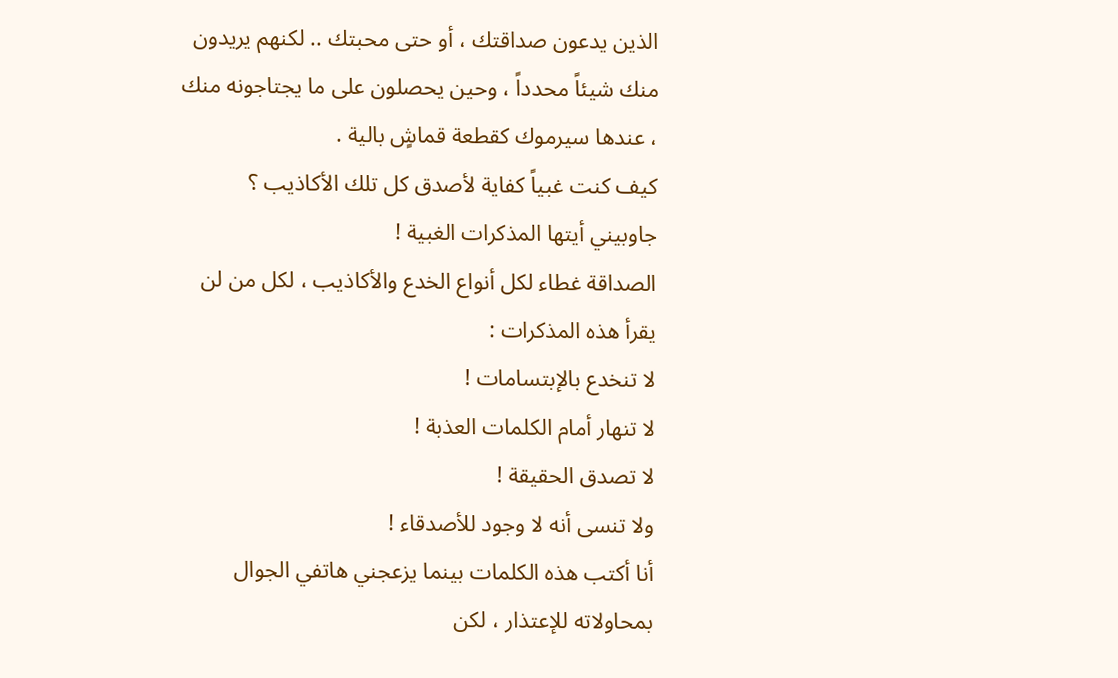الذين يدعون صداقتك ، أو حتى محبتك .. لكنهم يريدون منك شيئاً محدداً ، وحين يحصلون على ما يجتاجونه منك ، عندها سيرموك كقطعة قماشٍ بالية .
كيف كنت غبياً كفاية لأصدق كل تلك الأكاذيب ؟ جاوبيني أيتها المذكرات الغبية !
الصداقة غطاء لكل أنواع الخدع والأكاذيب ، لكل من لن يقرأ هذه المذكرات :
لا تنخدع بالإبتسامات !
لا تنهار أمام الكلمات العذبة !
لا تصدق الحقيقة !
ولا تنسى أنه لا وجود للأصدقاء !
أنا أكتب هذه الكلمات بينما يزعجني هاتفي الجوال بمحاولاته للإعتذار ، لكن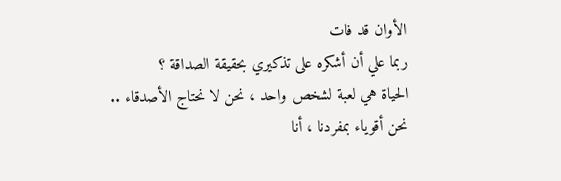الأوان قد فات
ربما علي أن أشكره على تذكيري بحقيقة الصداقة ؟
الحياة هي لعبة لشخص واحد ، نحن لا نحتاج الأصدقاء ..
نحن أقوياء بمفردنا ، أنا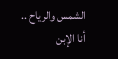الشمس والرياح ..
أنا الإبن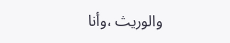والوريث ،وأنا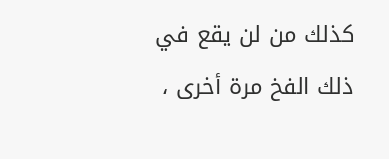كذلك من لن يقع في ذلك الفخ مرة أخرى ،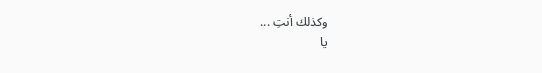وكذلك أنتِ ...
يا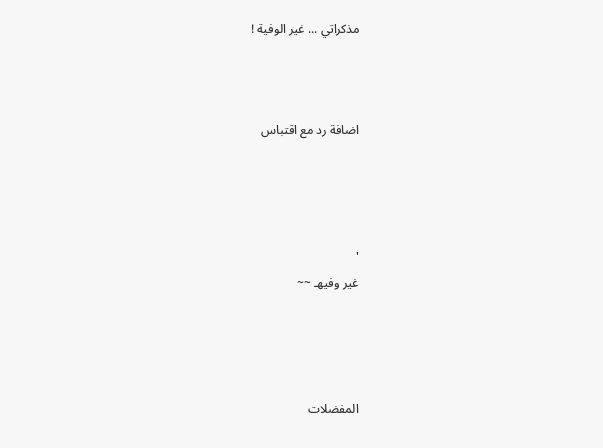مذكراتي ... غير الوفية !



اضافة رد مع اقتباس




'
غير وفيهـ ~~




المفضلات